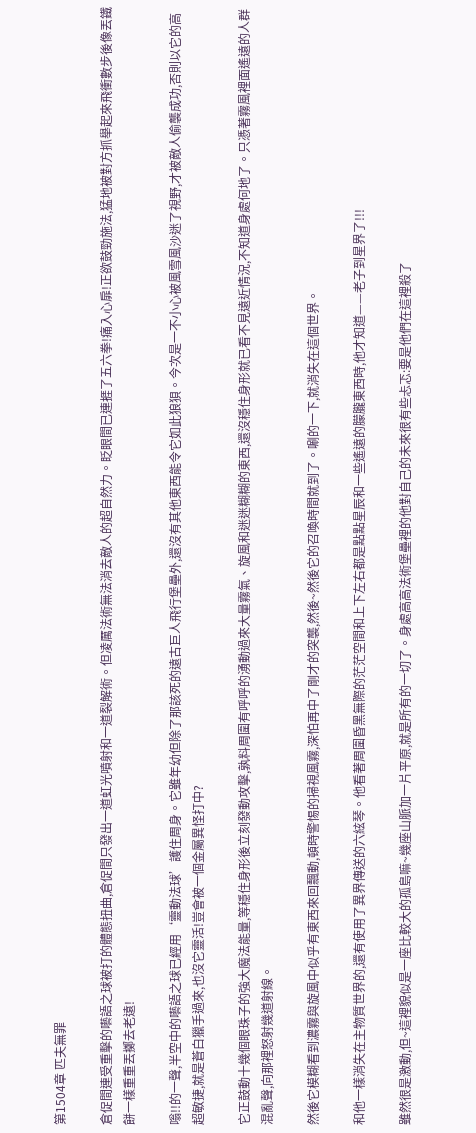第1504章 匹夫無罪

倉促間連受重擊的囈語之球被打的體態扭曲,倉促間只發出一道虹光噴射和一道裂解術。但凌厲法術無法消去敵人的超自然力。眨眼間已連捱了五六拳!痛入心扉!正欲鼓勁施法,猛地被對方抓舉起來飛衝數步後像丟鐵餅一樣重重丟擲去老遠!

嗡!!的一聲,半空中的囈語之球已經用‘靈動法球’護住周身。它雖年幼但除了那該死的遠古巨人飛行堡壘外,還沒有其他東西能令它如此狼狽。今次是一不小心被風雪風沙迷了視野,才被敵人偷襲成功,否則以它的高超敏捷,就是蒼白獵手過來,也沒它靈活!豈會被一個金屬異怪打中?

它正鼓動十幾個眼珠子的強大魔法能量,等穩住身形後立刻發動攻擊,孰料周圍有呼呼的湧動過來大量霧氣、旋風和迷迷糊糊的東西,還沒穩住身形就已看不見遠近情況,不知道身處何地了。只憑著霧風裡面遙遠的人群混亂聲,向那裡怒射幾道射線。

然後它模糊看到濃霧與旋風中似乎有東西來回飄動,頓時警惕的掃視風霧,深怕再中了剛才的突襲,然後~然後它的召喚時間就到了。唰的一下,就消失在這個世界。

和他一樣消失在主物質世界的,還有使用了異界傳送的六絃琴。他看著周圍昏黑無際的茫茫空間和上下左右都是點點星辰和一些遙遠的朦朧東西時,他才知道——老子到星界了!!!

雖然很是激動,但~這裡貌似是一座比較大的孤島嘛~幾座山脈加一片平原,就是所有的一切了。身處高高法術堡壘裡的他對自己的未來很有些忐忑:要是他們在這裡殺了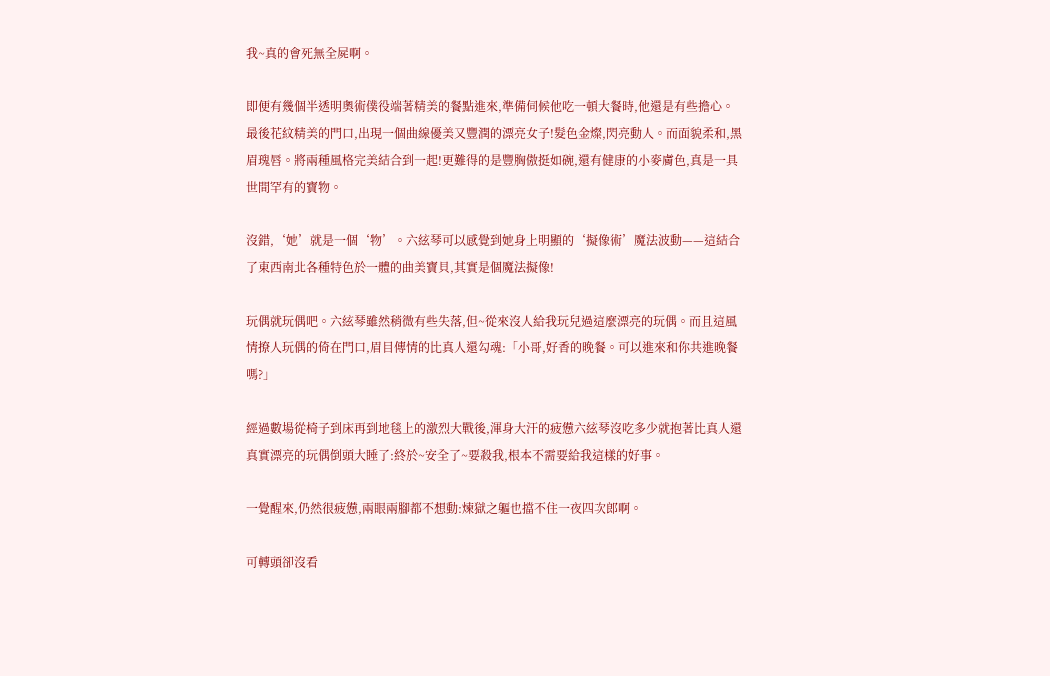我~真的會死無全屍啊。

即便有幾個半透明奧術僕役端著精美的餐點進來,準備伺候他吃一頓大餐時,他還是有些擔心。最後花紋精美的門口,出現一個曲線優美又豐潤的漂亮女子!髮色金燦,閃亮動人。而面貌柔和,黑眉瑰唇。將兩種風格完美結合到一起!更難得的是豐胸傲挺如碗,還有健康的小麥膚色,真是一具世間罕有的寶物。

沒錯,‘她’就是一個‘物’。六絃琴可以感覺到她身上明顯的‘擬像術’魔法波動——這結合了東西南北各種特色於一體的曲美寶貝,其實是個魔法擬像!

玩偶就玩偶吧。六絃琴雖然稍微有些失落,但~從來沒人給我玩兒過這麼漂亮的玩偶。而且這風情撩人玩偶的倚在門口,眉目傳情的比真人還勾魂:「小哥,好香的晚餐。可以進來和你共進晚餐嗎?」

經過數場從椅子到床再到地毯上的激烈大戰後,渾身大汗的疲憊六絃琴沒吃多少就抱著比真人還真實漂亮的玩偶倒頭大睡了:終於~安全了~要殺我,根本不需要給我這樣的好事。

一覺醒來,仍然很疲憊,兩眼兩腳都不想動:煉獄之軀也擋不住一夜四次郎啊。

可轉頭卻沒看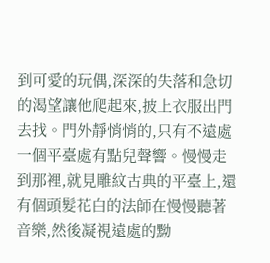到可愛的玩偶,深深的失落和急切的渴望讓他爬起來,披上衣服出門去找。門外靜悄悄的,只有不遠處一個平臺處有點兒聲響。慢慢走到那裡,就見雕紋古典的平臺上,還有個頭髮花白的法師在慢慢聽著音樂,然後凝視遠處的黝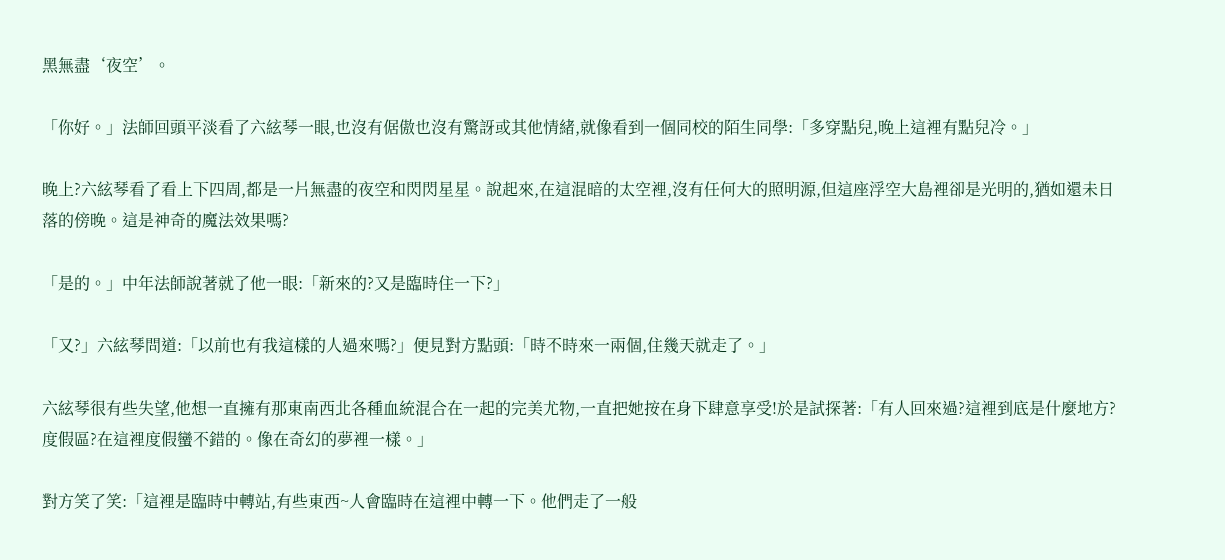黑無盡‘夜空’。

「你好。」法師回頭平淡看了六絃琴一眼,也沒有倨傲也沒有驚訝或其他情緒,就像看到一個同校的陌生同學:「多穿點兒,晚上這裡有點兒冷。」

晚上?六絃琴看了看上下四周,都是一片無盡的夜空和閃閃星星。說起來,在這混暗的太空裡,沒有任何大的照明源,但這座浮空大島裡卻是光明的,猶如還未日落的傍晚。這是神奇的魔法效果嗎?

「是的。」中年法師說著就了他一眼:「新來的?又是臨時住一下?」

「又?」六絃琴問道:「以前也有我這樣的人過來嗎?」便見對方點頭:「時不時來一兩個,住幾天就走了。」

六絃琴很有些失望,他想一直擁有那東南西北各種血統混合在一起的完美尤物,一直把她按在身下肆意享受!於是試探著:「有人回來過?這裡到底是什麼地方?度假區?在這裡度假蠻不錯的。像在奇幻的夢裡一樣。」

對方笑了笑:「這裡是臨時中轉站,有些東西~人會臨時在這裡中轉一下。他們走了一般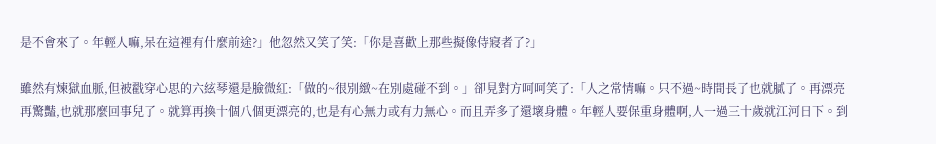是不會來了。年輕人嘛,呆在這裡有什麼前途?」他忽然又笑了笑:「你是喜歡上那些擬像侍寢者了?」

雖然有煉獄血脈,但被戳穿心思的六絃琴還是臉微紅:「做的~很別緻~在別處碰不到。」卻見對方呵呵笑了:「人之常情嘛。只不過~時間長了也就膩了。再漂亮再驚豔,也就那麼回事兒了。就算再換十個八個更漂亮的,也是有心無力或有力無心。而且弄多了還壞身體。年輕人要保重身體啊,人一過三十歲就江河日下。到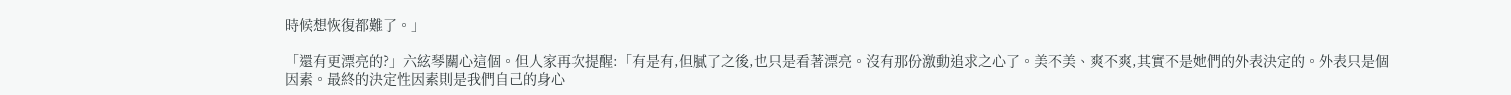時候想恢復都難了。」

「還有更漂亮的?」六絃琴關心這個。但人家再次提醒:「有是有,但膩了之後,也只是看著漂亮。沒有那份激動追求之心了。美不美、爽不爽,其實不是她們的外表決定的。外表只是個因素。最終的決定性因素則是我們自己的身心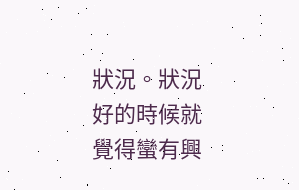狀況。狀況好的時候就覺得蠻有興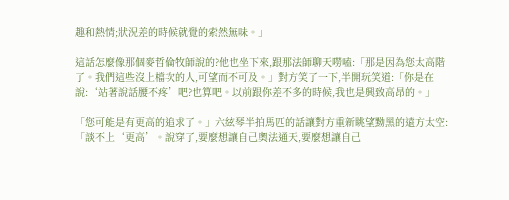趣和熱情;狀況差的時候就覺的索然無味。」

這話怎麼像那個麥哲倫牧師說的?他也坐下來,跟那法師聊天嘮嗑:「那是因為您太高階了。我們這些沒上檔次的人,可望而不可及。」對方笑了一下,半開玩笑道:「你是在說:‘站著說話腰不疼’吧?也算吧。以前跟你差不多的時候,我也是興致高昂的。」

「您可能是有更高的追求了。」六絃琴半拍馬匹的話讓對方重新眺望黝黑的遠方太空:「談不上‘更高’。說穿了,要麼想讓自己奧法通天,要麼想讓自己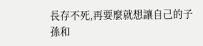長存不死,再要麼就想讓自己的子孫和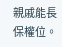親戚能長保權位。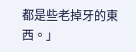都是些老掉牙的東西。」